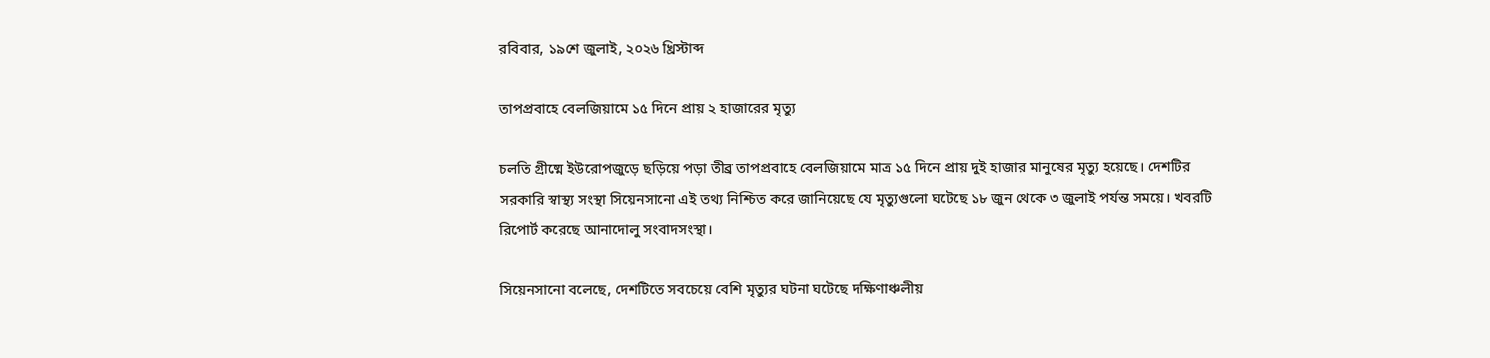রবিবার, ১৯শে জুলাই, ২০২৬ খ্রিস্টাব্দ

তাপপ্রবাহে বেলজিয়ামে ১৫ দিনে প্রায় ২ হাজারের মৃত্যু

চলতি গ্রীষ্মে ইউরোপজুড়ে ছড়িয়ে পড়া তীব্র তাপপ্রবাহে বেলজিয়ামে মাত্র ১৫ দিনে প্রায় দুই হাজার মানুষের মৃত্যু হয়েছে। দেশটির সরকারি স্বাস্থ্য সংস্থা সিয়েনসানো এই তথ্য নিশ্চিত করে জানিয়েছে যে মৃত্যুগুলো ঘটেছে ১৮ জুন থেকে ৩ জুলাই পর্যন্ত সময়ে। খবরটি রিপোর্ট করেছে আনাদোলু সংবাদসংস্থা।

সিয়েনসানো বলেছে, দেশটিতে সবচেয়ে বেশি মৃত্যুর ঘটনা ঘটেছে দক্ষিণাঞ্চলীয়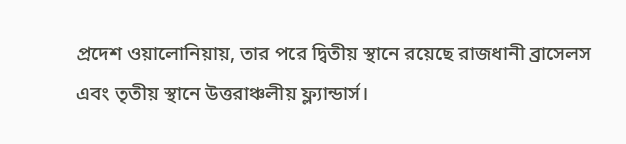প্রদেশ ওয়ালোনিয়ায়, তার পরে দ্বিতীয় স্থানে রয়েছে রাজধানী ব্রাসেলস এবং তৃতীয় স্থানে উত্তরাঞ্চলীয় ফ্ল্যান্ডার্স।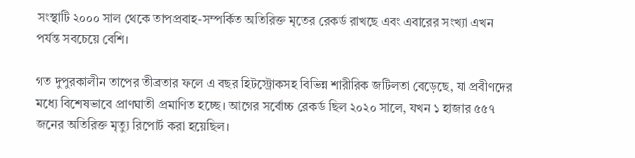সংস্থাটি ২০০০ সাল থেকে তাপপ্রবাহ-সম্পর্কিত অতিরিক্ত মৃতের রেকর্ড রাখছে এবং এবারের সংখ্যা এখন পর্যন্ত সবচেয়ে বেশি।

গত দুপুরকালীন তাপের তীব্রতার ফলে এ বছর হিটস্ট্রোকসহ বিভিন্ন শারীরিক জটিলতা বেড়েছে, যা প্রবীণদের মধ্যে বিশেষভাবে প্রাণঘাতী প্রমাণিত হচ্ছে। আগের সর্বোচ্চ রেকর্ড ছিল ২০২০ সালে, যখন ১ হাজার ৫৫৭ জনের অতিরিক্ত মৃত্যু রিপোর্ট করা হয়েছিল।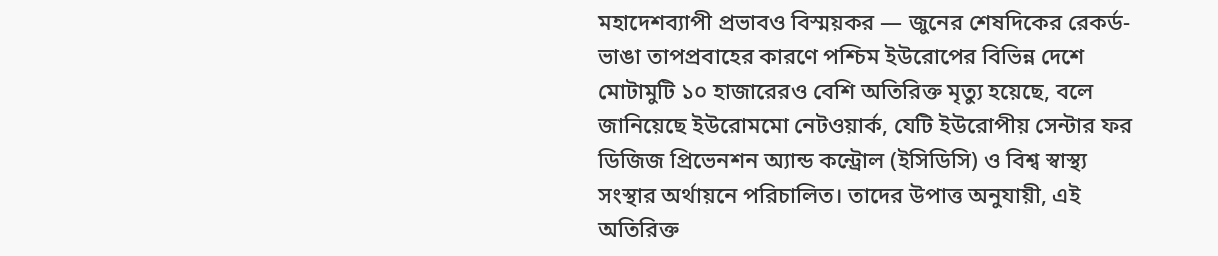মহাদেশব্যাপী প্রভাবও বিস্ময়কর — জুনের শেষদিকের রেকর্ড-ভাঙা তাপপ্রবাহের কারণে পশ্চিম ইউরোপের বিভিন্ন দেশে মোটামুটি ১০ হাজারেরও বেশি অতিরিক্ত মৃত্যু হয়েছে, বলে জানিয়েছে ইউরোমমো নেটওয়ার্ক, যেটি ইউরোপীয় সেন্টার ফর ডিজিজ প্রিভেনশন অ্যান্ড কন্ট্রোল (ইসিডিসি) ও বিশ্ব স্বাস্থ্য সংস্থার অর্থায়নে পরিচালিত। তাদের উপাত্ত অনুযায়ী, এই অতিরিক্ত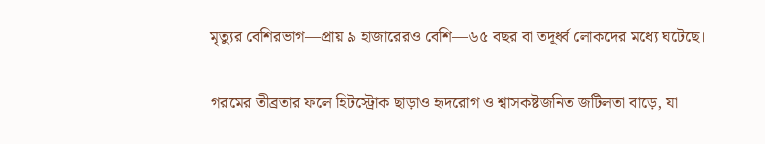মৃত্যুর বেশিরভাগ—প্রায় ৯ হাজারেরও বেশি—৬৫ বছর বা তদূর্ধ্ব লোকদের মধ্যে ঘটেছে।

গরমের তীব্রতার ফলে হিটস্ট্রোক ছাড়াও হৃদরোগ ও শ্বাসকষ্টজনিত জটিলতা বাড়ে, যা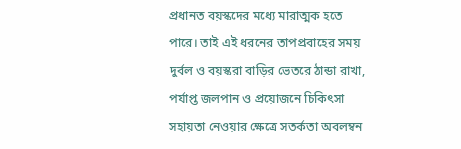প্রধানত বয়স্কদের মধ্যে মারাত্মক হতে পারে। তাই এই ধরনের তাপপ্রবাহের সময় দুর্বল ও বয়স্করা বাড়ির ভেতরে ঠান্ডা রাখা, পর্যাপ্ত জলপান ও প্রয়োজনে চিকিৎসা সহায়তা নেওয়ার ক্ষেত্রে সতর্কতা অবলম্বন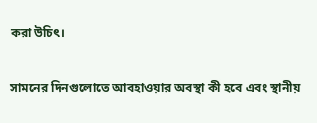করা উচিৎ।

সামনের দিনগুলোতে আবহাওয়ার অবস্থা কী হবে এবং স্থানীয়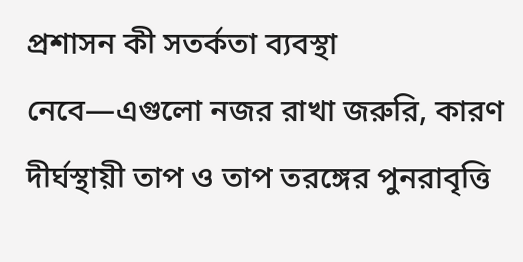প্রশাসন কী সতর্কতা ব্যবস্থা নেবে—এগুলো নজর রাখা জরুরি, কারণ দীর্ঘস্থায়ী তাপ ও তাপ তরঙ্গের পুনরাবৃত্তি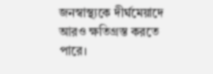জনস্বাস্থ্যকে দীর্ঘমেয়াদে আরও ক্ষতিগ্রস্ত করতে পারে।